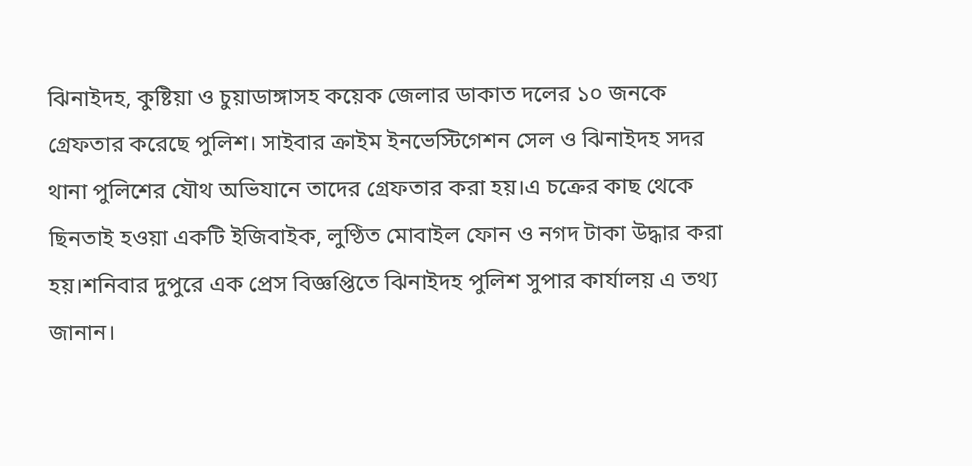ঝিনাইদহ, কুষ্টিয়া ও চুয়াডাঙ্গাসহ কয়েক জেলার ডাকাত দলের ১০ জনকে গ্রেফতার করেছে পুলিশ। সাইবার ক্রাইম ইনভেস্টিগেশন সেল ও ঝিনাইদহ সদর থানা পুলিশের যৌথ অভিযানে তাদের গ্রেফতার করা হয়।এ চক্রের কাছ থেকে ছিনতাই হওয়া একটি ইজিবাইক, লুণ্ঠিত মোবাইল ফোন ও নগদ টাকা উদ্ধার করা হয়।শনিবার দুপুরে এক প্রেস বিজ্ঞপ্তিতে ঝিনাইদহ পুলিশ সুপার কার্যালয় এ তথ্য জানান।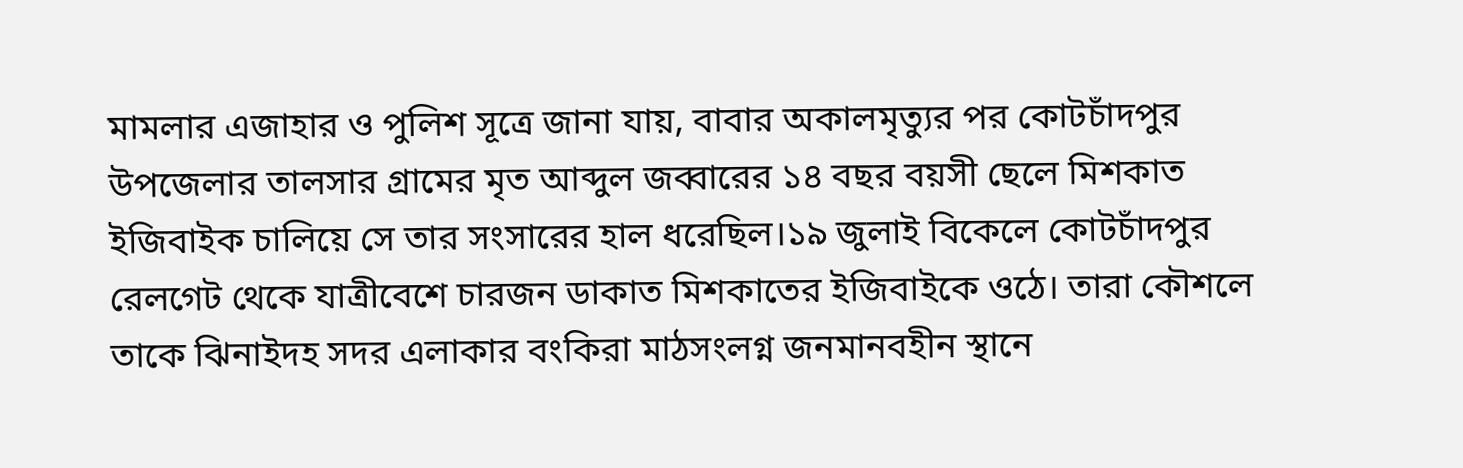মামলার এজাহার ও পুলিশ সূত্রে জানা যায়, বাবার অকালমৃত্যুর পর কোটচাঁদপুর উপজেলার তালসার গ্রামের মৃত আব্দুল জব্বারের ১৪ বছর বয়সী ছেলে মিশকাত ইজিবাইক চালিয়ে সে তার সংসারের হাল ধরেছিল।১৯ জুলাই বিকেলে কোটচাঁদপুর রেলগেট থেকে যাত্রীবেশে চারজন ডাকাত মিশকাতের ইজিবাইকে ওঠে। তারা কৌশলে তাকে ঝিনাইদহ সদর এলাকার বংকিরা মাঠসংলগ্ন জনমানবহীন স্থানে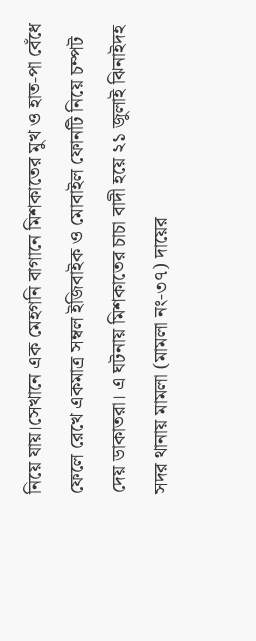নিয়ে যায়।সেখানে এক মেহগনি বাগানে মিশকাতের মুখ ও হাত-পা বেঁধে ফেলে রেখে একমাত্র সম্বল ইজিবাইক ও মোবাইল ফোনটি নিয়ে চম্পট দেয় ডাকাতরা। এ ঘটনায় মিশকাতের চাচা বাদী হয়ে ২১ জুলাই ঝিনাইদহ সদর থানায় মামলা (মামলা নং-৩৭) দায়ের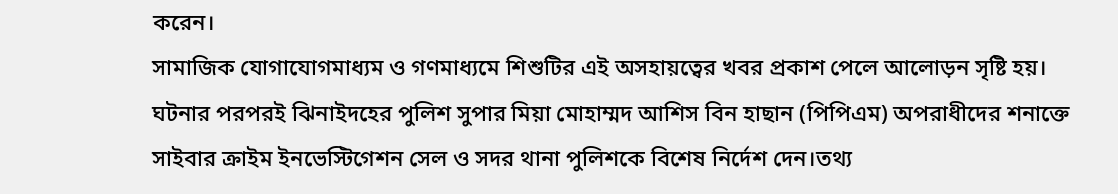করেন।
সামাজিক যোগাযোগমাধ্যম ও গণমাধ্যমে শিশুটির এই অসহায়ত্বের খবর প্রকাশ পেলে আলোড়ন সৃষ্টি হয়। ঘটনার পরপরই ঝিনাইদহের পুলিশ সুপার মিয়া মোহাম্মদ আশিস বিন হাছান (পিপিএম) অপরাধীদের শনাক্তে সাইবার ক্রাইম ইনভেস্টিগেশন সেল ও সদর থানা পুলিশকে বিশেষ নির্দেশ দেন।তথ্য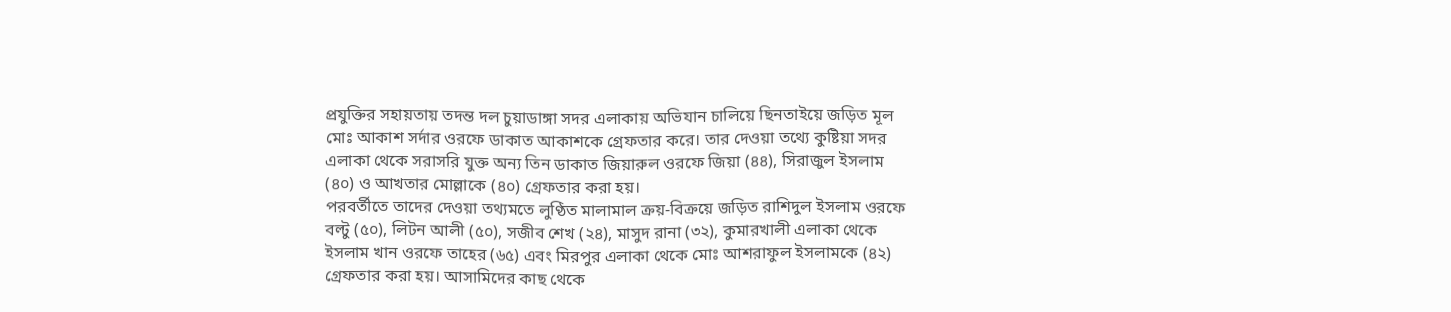প্রযুক্তির সহায়তায় তদন্ত দল চুয়াডাঙ্গা সদর এলাকায় অভিযান চালিয়ে ছিনতাইয়ে জড়িত মূল মোঃ আকাশ সর্দার ওরফে ডাকাত আকাশকে গ্রেফতার করে। তার দেওয়া তথ্যে কুষ্টিয়া সদর এলাকা থেকে সরাসরি যুক্ত অন্য তিন ডাকাত জিয়ারুল ওরফে জিয়া (৪৪), সিরাজুল ইসলাম (৪০) ও আখতার মোল্লাকে (৪০) গ্রেফতার করা হয়।
পরবর্তীতে তাদের দেওয়া তথ্যমতে লুণ্ঠিত মালামাল ক্রয়-বিক্রয়ে জড়িত রাশিদুল ইসলাম ওরফে বল্টু (৫০), লিটন আলী (৫০), সজীব শেখ (২৪), মাসুদ রানা (৩২), কুমারখালী এলাকা থেকে ইসলাম খান ওরফে তাহের (৬৫) এবং মিরপুর এলাকা থেকে মোঃ আশরাফুল ইসলামকে (৪২) গ্রেফতার করা হয়। আসামিদের কাছ থেকে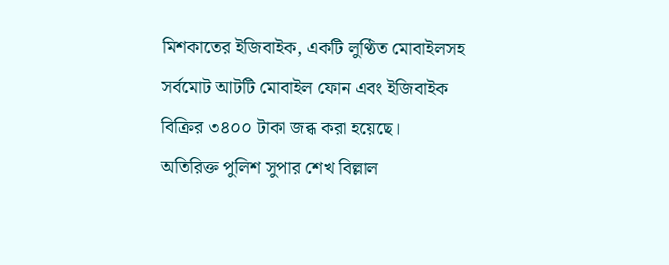মিশকাতের ইজিবাইক, একটি লুণ্ঠিত মোবাইলসহ সর্বমোট আটটি মোবাইল ফোন এবং ইজিবাইক বিক্রির ৩৪০০ টাকা জব্ধ করা হয়েছে।
অতিরিক্ত পুলিশ সুপার শেখ বিল্লাল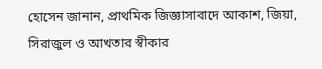হোসেন জানান, প্রাথমিক জিজ্ঞাসাবাদে আকাশ, জিয়া, সিরাজুল ও আখতার স্বীকার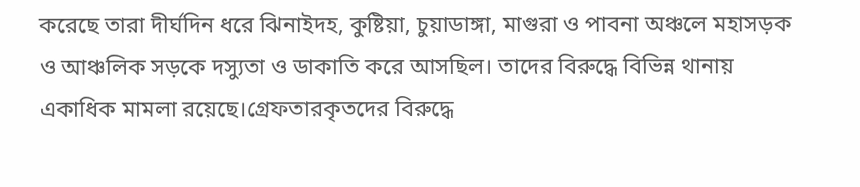করেছে তারা দীর্ঘদিন ধরে ঝিনাইদহ, কুষ্টিয়া, চুয়াডাঙ্গা, মাগুরা ও পাবনা অঞ্চলে মহাসড়ক ও আঞ্চলিক সড়কে দস্যুতা ও ডাকাতি করে আসছিল। তাদের বিরুদ্ধে বিভিন্ন থানায় একাধিক মামলা রয়েছে।গ্রেফতারকৃতদের বিরুদ্ধে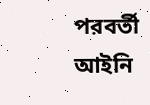পরবর্তী আইনি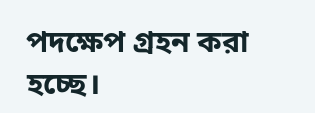পদক্ষেপ গ্রহন করা হচ্ছে।